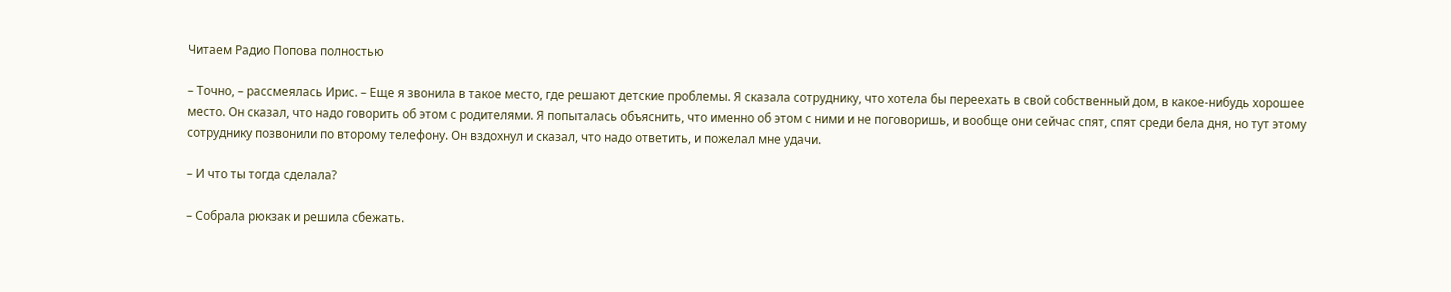Читаем Радио Попова полностью

– Точно, – рассмеялась Ирис. – Еще я звонила в такое место, где решают детские проблемы. Я сказала сотруднику, что хотела бы переехать в свой собственный дом, в какое-нибудь хорошее место. Он сказал, что надо говорить об этом с родителями. Я попыталась объяснить, что именно об этом с ними и не поговоришь, и вообще они сейчас спят, спят среди бела дня, но тут этому сотруднику позвонили по второму телефону. Он вздохнул и сказал, что надо ответить, и пожелал мне удачи.

– И что ты тогда сделала?

– Собрала рюкзак и решила сбежать.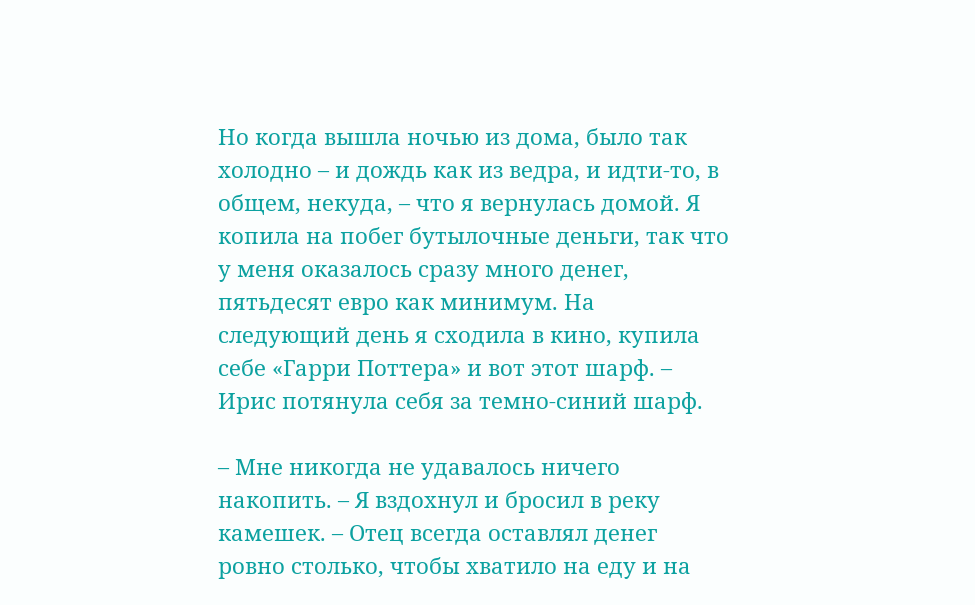Но когда вышла ночью из дома, было так холодно – и дождь как из ведра, и идти-то, в общем, некуда, – что я вернулась домой. Я копила на побег бутылочные деньги, так что у меня оказалось сразу много денег, пятьдесят евро как минимум. На следующий день я сходила в кино, купила себе «Гарри Поттера» и вот этот шарф. – Ирис потянула себя за темно-синий шарф.

– Мне никогда не удавалось ничего накопить. – Я вздохнул и бросил в реку камешек. – Отец всегда оставлял денег ровно столько, чтобы хватило на еду и на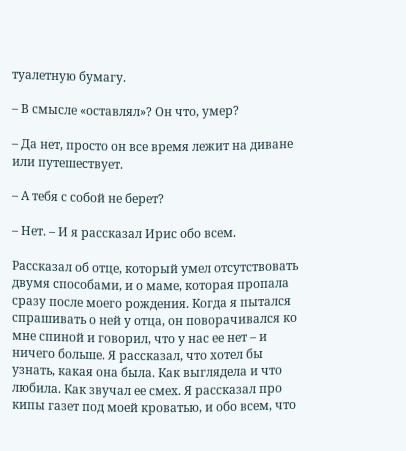туалетную бумагу.

– В смысле «оставлял»? Он что, умер?

– Да нет, просто он все время лежит на диване или путешествует.

– А тебя с собой не берет?

– Нет. – И я рассказал Ирис обо всем.

Рассказал об отце, который умел отсутствовать двумя способами, и о маме, которая пропала сразу после моего рождения. Когда я пытался спрашивать о ней у отца, он поворачивался ко мне спиной и говорил, что у нас ее нет – и ничего больше. Я рассказал, что хотел бы узнать, какая она была. Как выглядела и что любила. Как звучал ее смех. Я рассказал про кипы газет под моей кроватью, и обо всем, что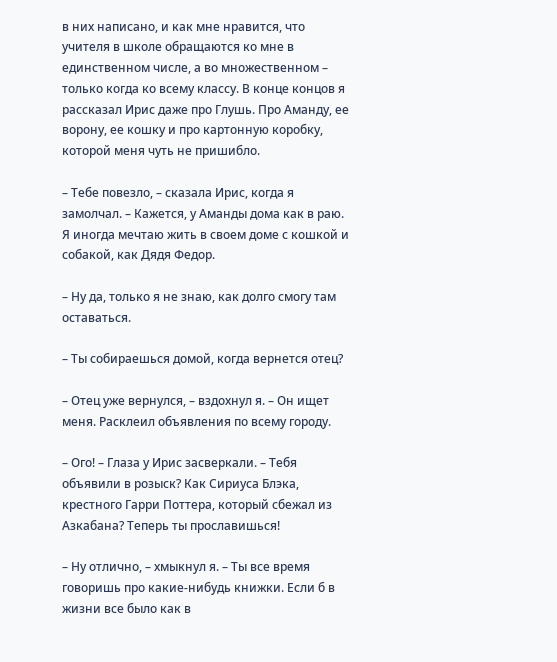в них написано, и как мне нравится, что учителя в школе обращаются ко мне в единственном числе, а во множественном – только когда ко всему классу. В конце концов я рассказал Ирис даже про Глушь. Про Аманду, ее ворону, ее кошку и про картонную коробку, которой меня чуть не пришибло.

– Тебе повезло, – сказала Ирис, когда я замолчал. – Кажется, у Аманды дома как в раю. Я иногда мечтаю жить в своем доме с кошкой и собакой, как Дядя Федор.

– Ну да, только я не знаю, как долго смогу там оставаться.

– Ты собираешься домой, когда вернется отец?

– Отец уже вернулся, – вздохнул я. – Он ищет меня. Расклеил объявления по всему городу.

– Ого! – Глаза у Ирис засверкали. – Тебя объявили в розыск? Как Сириуса Блэка, крестного Гарри Поттера, который сбежал из Азкабана? Теперь ты прославишься!

– Ну отлично, – хмыкнул я. – Ты все время говоришь про какие-нибудь книжки. Если б в жизни все было как в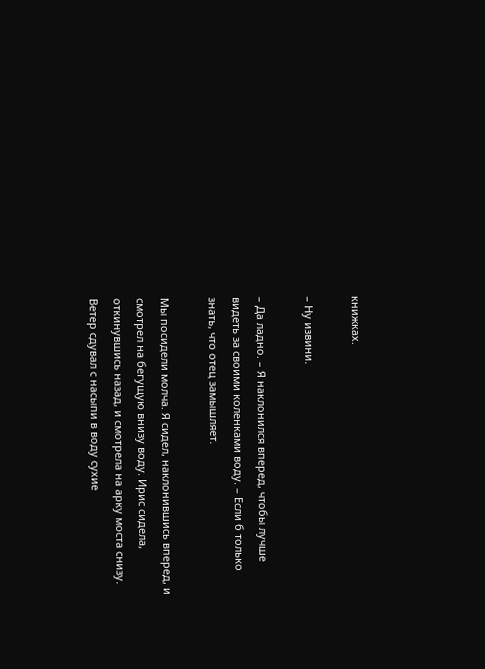книжках.

– Ну извини.

– Да ладно. – Я наклонился вперед, чтобы лучше видеть за своими коленками воду. – Если б только знать, что отец замышляет.

Мы посидели молча. Я сидел, наклонившись вперед, и смотрел на бегущую внизу воду. Ирис сидела, откинувшись назад, и смотрела на арку моста снизу. Ветер сдувал с насыпи в воду сухие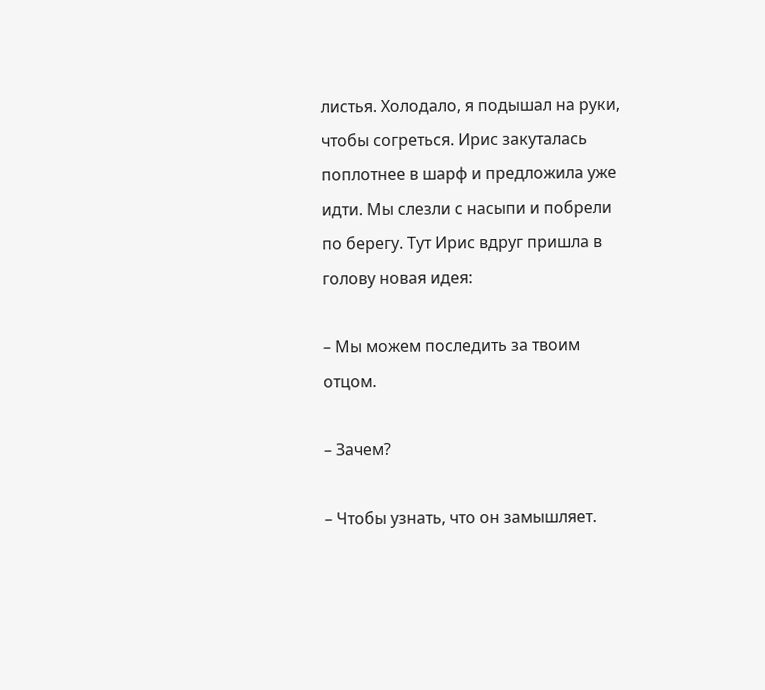листья. Холодало, я подышал на руки, чтобы согреться. Ирис закуталась поплотнее в шарф и предложила уже идти. Мы слезли с насыпи и побрели по берегу. Тут Ирис вдруг пришла в голову новая идея:

– Мы можем последить за твоим отцом.

– Зачем?

– Чтобы узнать, что он замышляет.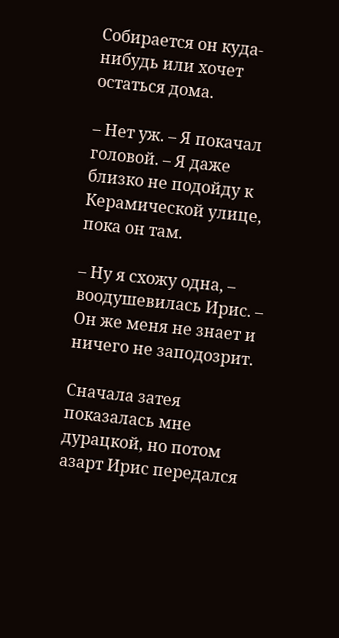Собирается он куда-нибудь или хочет остаться дома.

– Нет уж. – Я покачал головой. – Я даже близко не подойду к Керамической улице, пока он там.

– Ну я схожу одна, – воодушевилась Ирис. – Он же меня не знает и ничего не заподозрит.

Сначала затея показалась мне дурацкой, но потом азарт Ирис передался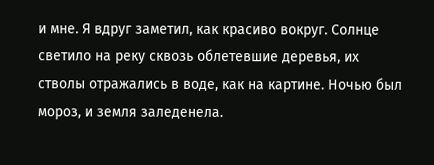и мне. Я вдруг заметил, как красиво вокруг. Солнце светило на реку сквозь облетевшие деревья, их стволы отражались в воде, как на картине. Ночью был мороз, и земля заледенела.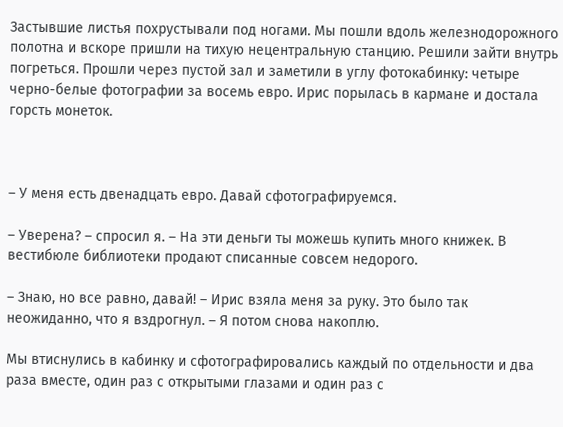Застывшие листья похрустывали под ногами. Мы пошли вдоль железнодорожного полотна и вскоре пришли на тихую нецентральную станцию. Решили зайти внутрь погреться. Прошли через пустой зал и заметили в углу фотокабинку: четыре черно-белые фотографии за восемь евро. Ирис порылась в кармане и достала горсть монеток.



– У меня есть двенадцать евро. Давай сфотографируемся.

– Уверена? – спросил я. – На эти деньги ты можешь купить много книжек. В вестибюле библиотеки продают списанные совсем недорого.

– Знаю, но все равно, давай! – Ирис взяла меня за руку. Это было так неожиданно, что я вздрогнул. – Я потом снова накоплю.

Мы втиснулись в кабинку и сфотографировались каждый по отдельности и два раза вместе, один раз с открытыми глазами и один раз с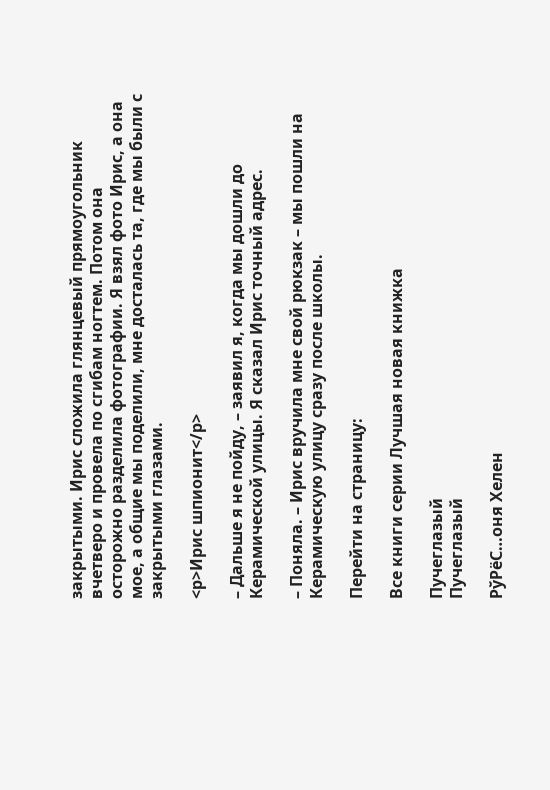закрытыми. Ирис сложила глянцевый прямоугольник вчетверо и провела по сгибам ногтем. Потом она осторожно разделила фотографии. Я взял фото Ирис, а она мое, а общие мы поделили, мне досталась та, где мы были с закрытыми глазами.

<p>Ирис шпионит</p>

– Дальше я не пойду, – заявил я, когда мы дошли до Керамической улицы. Я сказал Ирис точный адрес.

– Поняла. – Ирис вручила мне свой рюкзак – мы пошли на Керамическую улицу сразу после школы.

Перейти на страницу:

Все книги серии Лучшая новая книжка

Пучеглазый
Пучеглазый

РўРёС…оня Хелен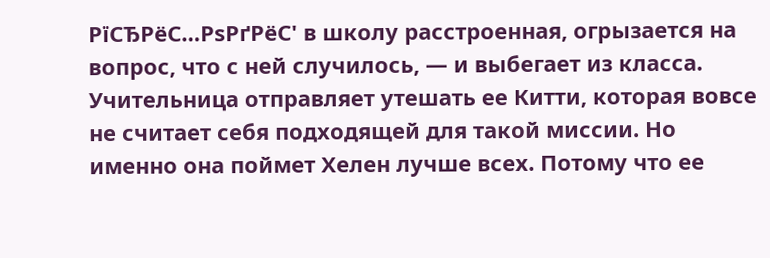РїСЂРёС…РѕРґРёС' в школу расстроенная, огрызается на вопрос, что с ней случилось, — и выбегает из класса. Учительница отправляет утешать ее Китти, которая вовсе не считает себя подходящей для такой миссии. Но именно она поймет Хелен лучше всех. Потому что ее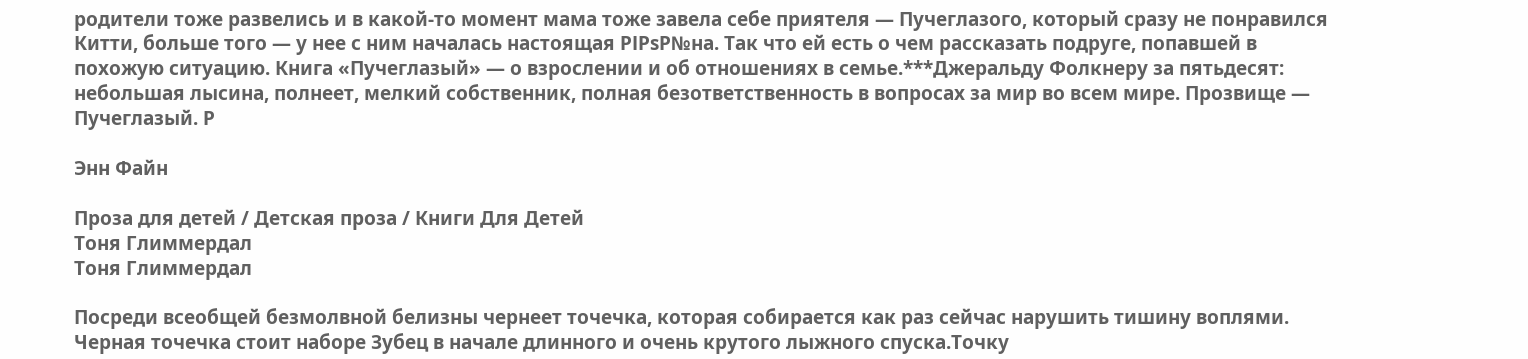родители тоже развелись и в какой-то момент мама тоже завела себе приятеля — Пучеглазого, который сразу не понравился Китти, больше того — у нее с ним началась настоящая РІРѕР№на. Так что ей есть о чем рассказать подруге, попавшей в похожую ситуацию. Книга «Пучеглазый» — о взрослении и об отношениях в семье.***Джеральду Фолкнеру за пятьдесят: небольшая лысина, полнеет, мелкий собственник, полная безответственность в вопросах за мир во всем мире. Прозвище — Пучеглазый. Р

Энн Файн

Проза для детей / Детская проза / Книги Для Детей
Тоня Глиммердал
Тоня Глиммердал

Посреди всеобщей безмолвной белизны чернеет точечка, которая собирается как раз сейчас нарушить тишину воплями. Черная точечка стоит наборе Зубец в начале длинного и очень крутого лыжного спуска.Точку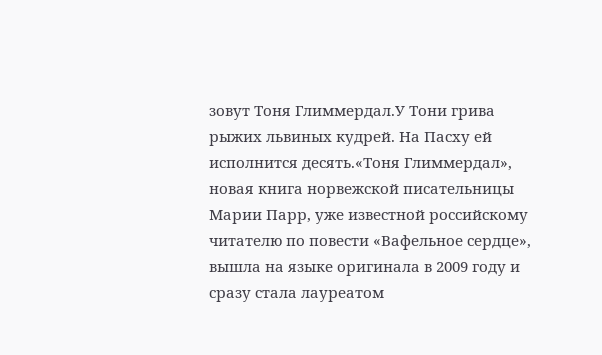зовут Тоня Глиммердал.У Тони грива рыжих львиных кудрей. На Пасху ей исполнится десять.«Тоня Глиммердал», новая книга норвежской писательницы Марии Парр, уже известной российскому читателю по повести «Вафельное сердце», вышла на языке оригинала в 2009 году и сразу стала лауреатом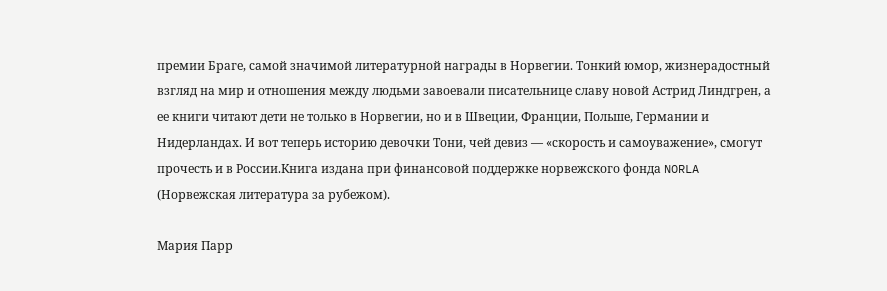премии Браге, самой значимой литературной награды в Норвегии. Тонкий юмор, жизнерадостный взгляд на мир и отношения между людьми завоевали писательнице славу новой Астрид Линдгрен, а ее книги читают дети не только в Норвегии, но и в Швеции, Франции, Польше, Германии и Нидерландах. И вот теперь историю девочки Тони, чей девиз — «скорость и самоуважение», смогут прочесть и в России.Книга издана при финансовой поддержке норвежского фонда NORLA (Норвежская литература за рубежом).

Мария Парр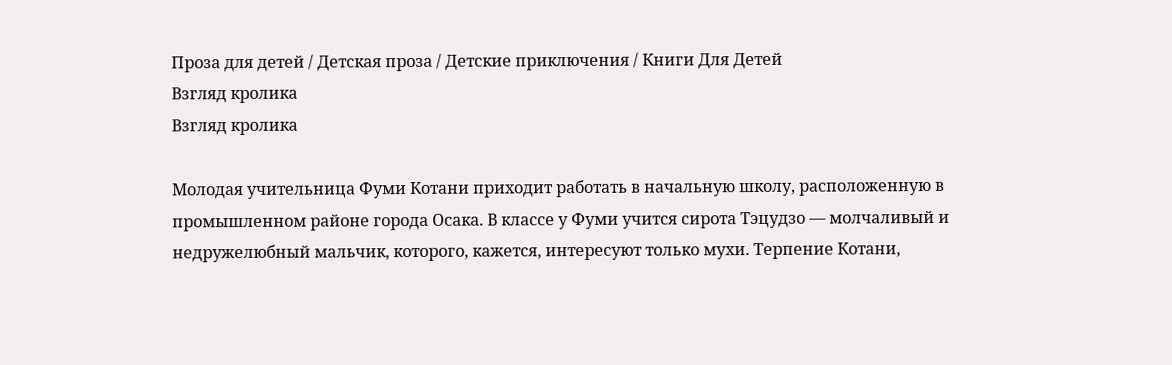Проза для детей / Детская проза / Детские приключения / Книги Для Детей
Взгляд кролика
Взгляд кролика

Молодая учительница Фуми Котани приходит работать в начальную школу, расположенную в промышленном районе города Осака. В классе у Фуми учится сирота Тэцудзо — молчаливый и недружелюбный мальчик, которого, кажется, интересуют только мухи. Терпение Котани,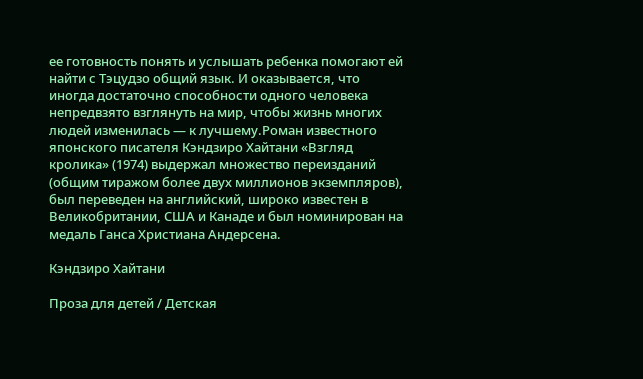ее готовность понять и услышать ребенка помогают ей найти с Тэцудзо общий язык. И оказывается, что иногда достаточно способности одного человека непредвзято взглянуть на мир, чтобы жизнь многих людей изменилась — к лучшему.Роман известного японского писателя Кэндзиро Хайтани «Взгляд кролика» (1974) выдержал множество переизданий (общим тиражом более двух миллионов экземпляров), был переведен на английский, широко известен в Великобритании, США и Канаде и был номинирован на медаль Ганса Христиана Андерсена.

Кэндзиро Хайтани

Проза для детей / Детская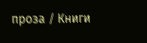проза / Книги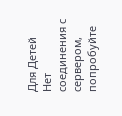Для Детей
Нет соединения с сервером, попробуйте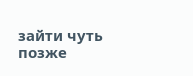зайти чуть позже